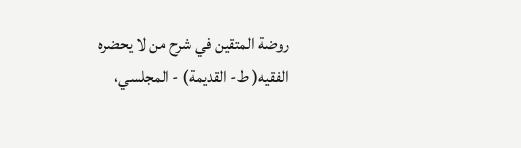روضة المتقين في شرح من لا يحضره الفقيه( ط- القديمة) - المجلسي،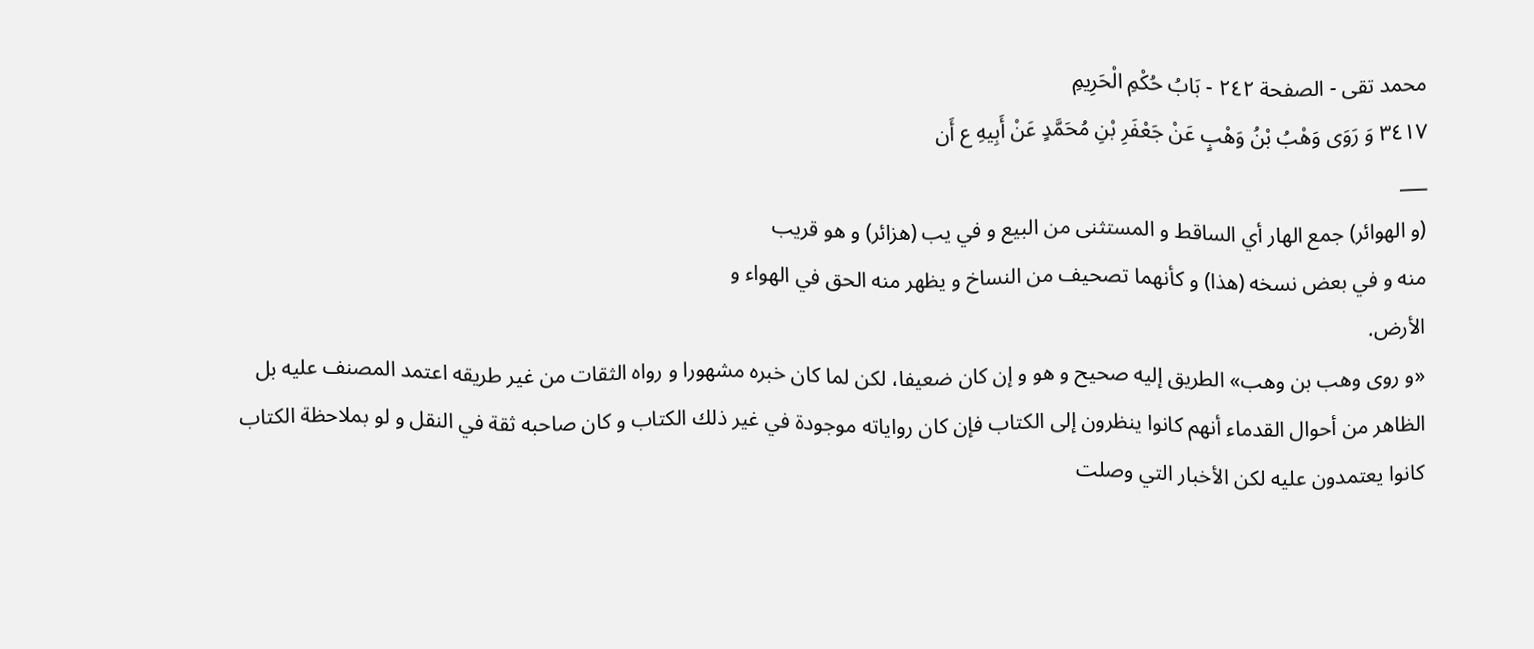محمد تقى - الصفحة ٢٤٢ - بَابُ حُكْمِ الْحَرِيمِ
٣٤١٧ وَ رَوَى وَهْبُ بْنُ وَهْبٍ عَنْ جَعْفَرِ بْنِ مُحَمَّدٍ عَنْ أَبِيهِ ع أَن
___
(و الهوائر) جمع الهار أي الساقط و المستثنى من البيع و في يب (هزائر) و هو قريب
منه و في بعض نسخه (هذا) و كأنهما تصحيف من النساخ و يظهر منه الحق في الهواء و
الأرض.
«و روى وهب بن وهب» الطريق إليه صحيح و هو و إن كان ضعيفا، لكن لما كان خبره مشهورا و رواه الثقات من غير طريقه اعتمد المصنف عليه بل الظاهر من أحوال القدماء أنهم كانوا ينظرون إلى الكتاب فإن كان رواياته موجودة في غير ذلك الكتاب و كان صاحبه ثقة في النقل و لو بملاحظة الكتاب كانوا يعتمدون عليه لكن الأخبار التي وصلت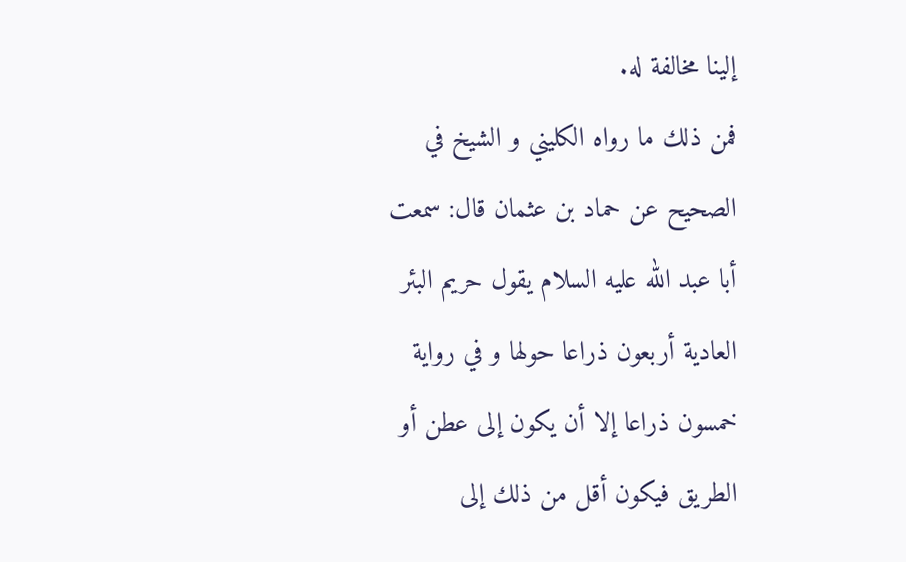إلينا مخالفة له.
فمن ذلك ما رواه الكليني و الشيخ في الصحيح عن حماد بن عثمان قال: سمعت أبا عبد الله عليه السلام يقول حريم البئر العادية أربعون ذراعا حولها و في رواية خمسون ذراعا إلا أن يكون إلى عطن أو الطريق فيكون أقل من ذلك إلى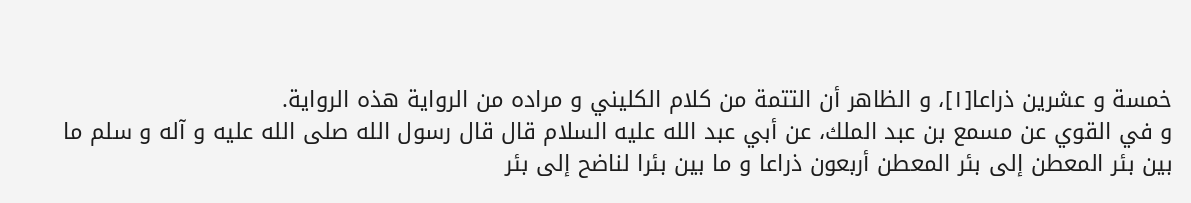خمسة و عشرين ذراعا[١]، و الظاهر أن التتمة من كلام الكليني و مراده من الرواية هذه الرواية.
و في القوي عن مسمع بن عبد الملك، عن أبي عبد الله عليه السلام قال قال رسول الله صلى الله عليه و آله و سلم ما بين بئر المعطن إلى بئر المعطن أربعون ذراعا و ما بين بئرا لناضح إلى بئر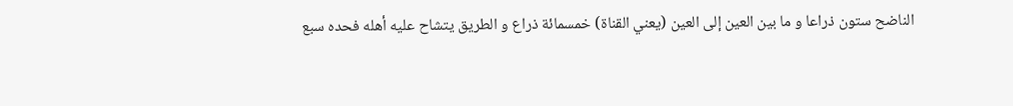الناضح ستون ذراعا و ما بين العين إلى العين (يعني القناة) خمسمائة ذراع و الطريق يتشاح عليه أهله فحده سبع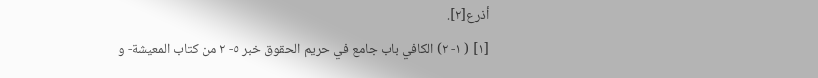أذرع[٢].
[١] ( ١- ٢) الكافي باب جامع في حريم الحقوق خبر ٥- ٢ من كتاب المعيشة- و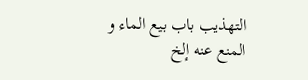التهذيب باب بيع الماء و المنع عنه إلخ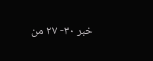خبر ٣٠- ٢٧ من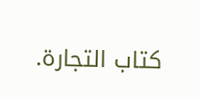كتاب التجارة.